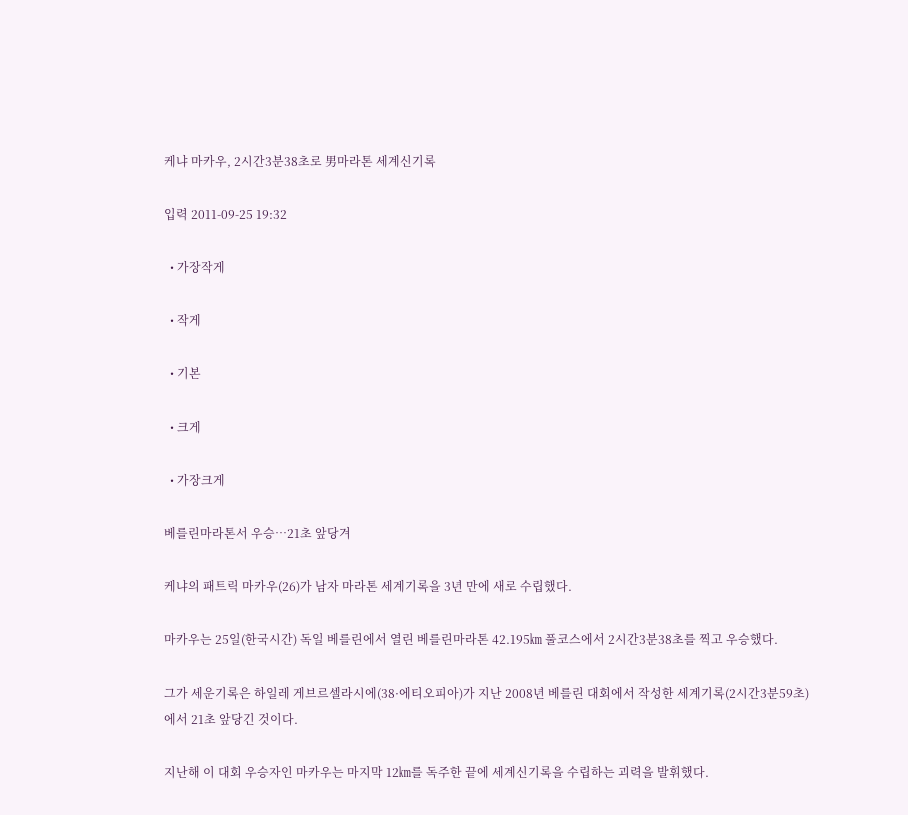케냐 마카우, 2시간3분38초로 男마라톤 세계신기록

입력 2011-09-25 19:32

  • 가장작게

  • 작게

  • 기본

  • 크게

  • 가장크게

베를린마라톤서 우승…21초 앞당겨

케냐의 패트릭 마카우(26)가 남자 마라톤 세계기록을 3년 만에 새로 수립했다.

마카우는 25일(한국시간) 독일 베를린에서 열린 베를린마라톤 42.195㎞ 풀코스에서 2시간3분38초를 찍고 우승했다.

그가 세운기록은 하일레 게브르셀라시에(38·에티오피아)가 지난 2008년 베를린 대회에서 작성한 세계기록(2시간3분59초)에서 21초 앞당긴 것이다.

지난해 이 대회 우승자인 마카우는 마지막 12㎞를 독주한 끝에 세계신기록을 수립하는 괴력을 발휘했다.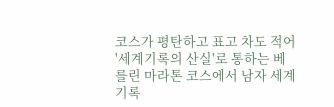코스가 평탄하고 표고 차도 적어 '세계기록의 산실'로 통하는 베를린 마라톤 코스에서 남자 세계기록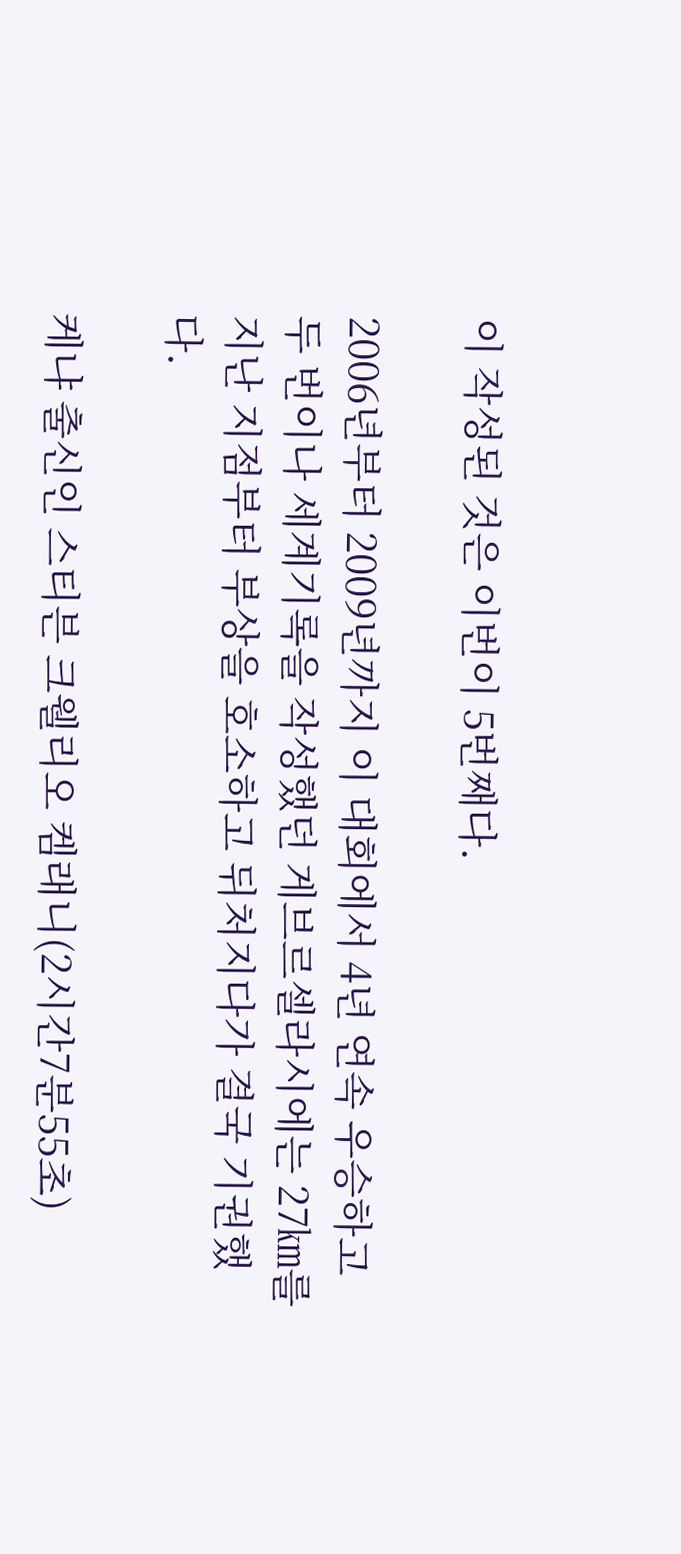이 작성된 것은 이번이 5번째다.

2006년부터 2009년까지 이 대회에서 4년 연속 우승하고 두 번이나 세계기록을 작성했던 게브르셀라시에는 27㎞를 지난 지점부터 부상을 호소하고 뒤처지다가 결국 기권했다.

케냐 출신인 스티븐 크웰리오 켐래니(2시간7분55초)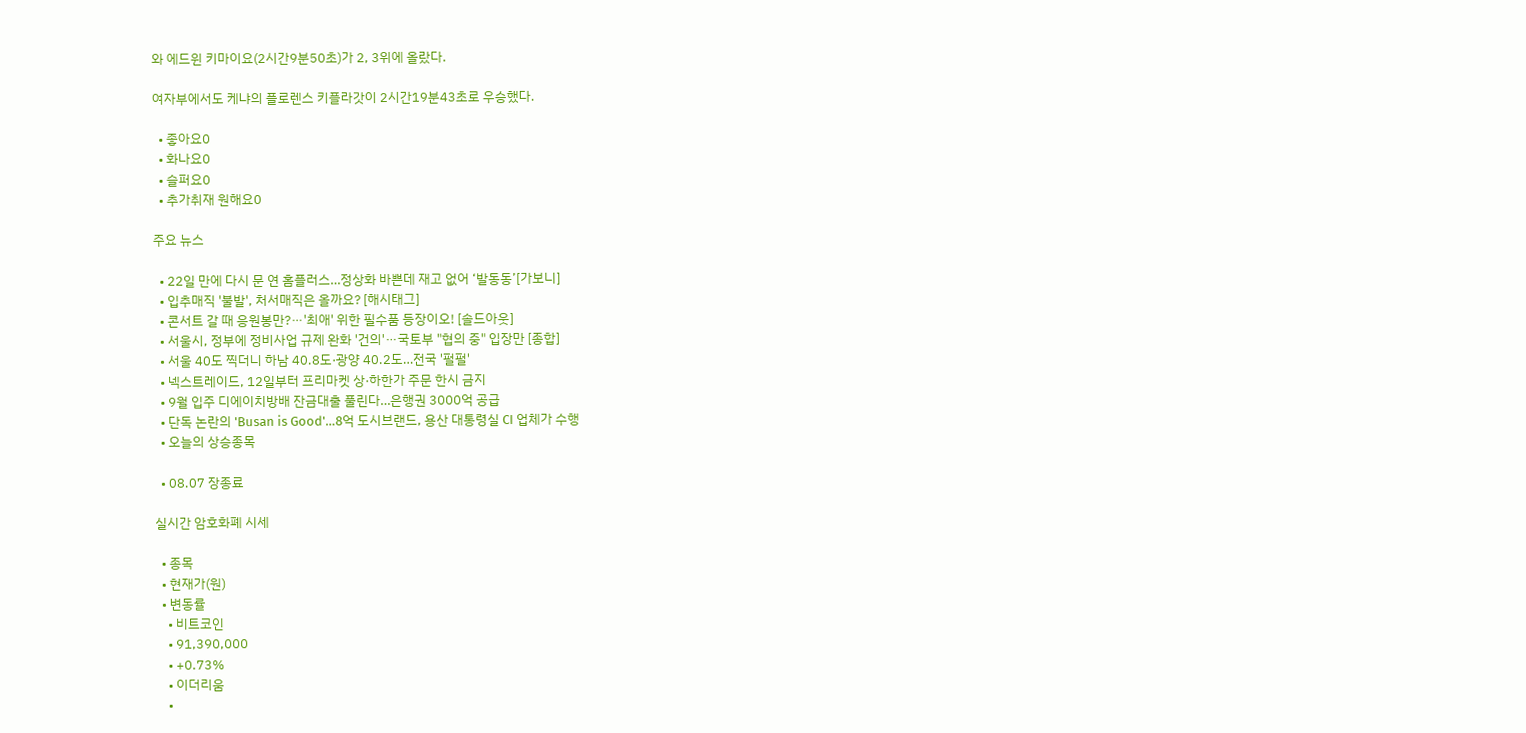와 에드윈 키마이요(2시간9분50초)가 2, 3위에 올랐다.

여자부에서도 케냐의 플로렌스 키플라갓이 2시간19분43초로 우승했다.

  • 좋아요0
  • 화나요0
  • 슬퍼요0
  • 추가취재 원해요0

주요 뉴스

  • 22일 만에 다시 문 연 홈플러스…정상화 바쁜데 재고 없어 ‘발동동’[가보니]
  • 입추매직 '불발', 처서매직은 올까요? [해시태그]
  • 콘서트 갈 때 응원봉만?⋯'최애' 위한 필수품 등장이오! [솔드아웃]
  • 서울시, 정부에 정비사업 규제 완화 '건의'⋯국토부 "협의 중" 입장만 [종합]
  • 서울 40도 찍더니 하남 40.8도·광양 40.2도…전국 '펄펄'
  • 넥스트레이드, 12일부터 프리마켓 상·하한가 주문 한시 금지
  • 9월 입주 디에이치방배 잔금대출 풀린다…은행권 3000억 공급
  • 단독 논란의 'Busan is Good'…8억 도시브랜드, 용산 대통령실 CI 업체가 수행
  • 오늘의 상승종목

  • 08.07 장종료

실시간 암호화폐 시세

  • 종목
  • 현재가(원)
  • 변동률
    • 비트코인
    • 91,390,000
    • +0.73%
    • 이더리움
    •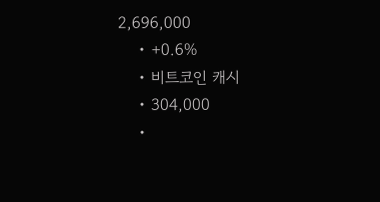2,696,000
    • +0.6%
    • 비트코인 캐시
    • 304,000
    •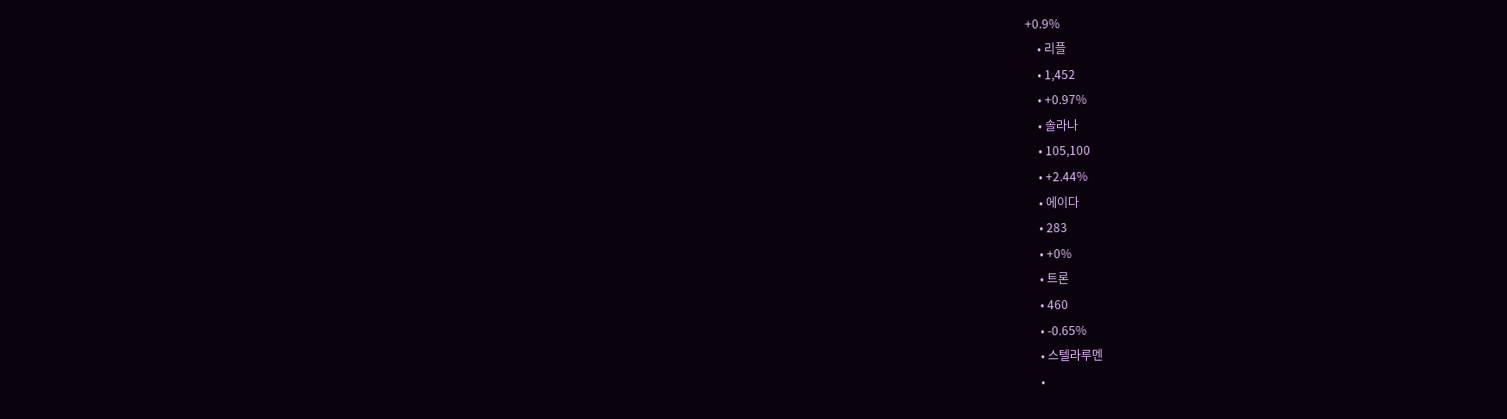+0.9%
    • 리플
    • 1,452
    • +0.97%
    • 솔라나
    • 105,100
    • +2.44%
    • 에이다
    • 283
    • +0%
    • 트론
    • 460
    • -0.65%
    • 스텔라루멘
    •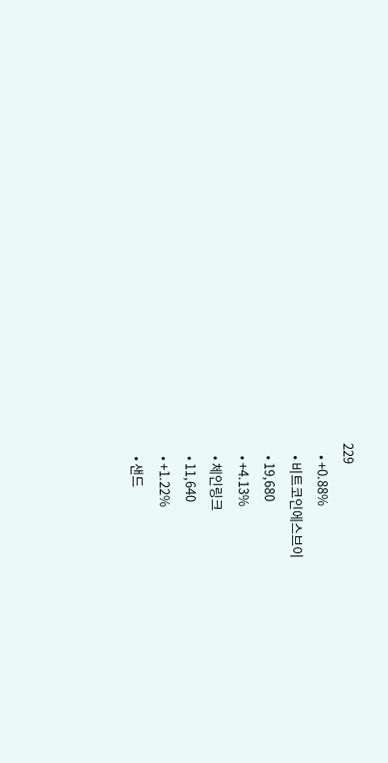229
    • +0.88%
    • 비트코인에스브이
    • 19,680
    • +4.13%
    • 체인링크
    • 11,640
    • +1.22%
    • 샌드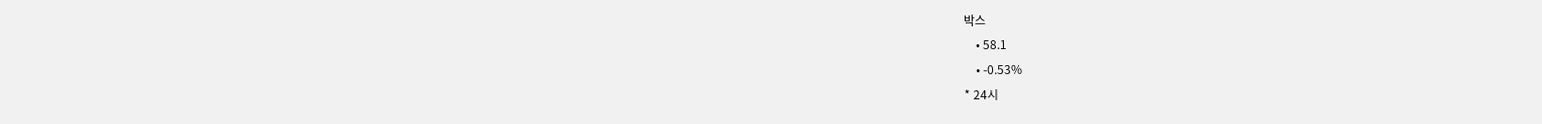박스
    • 58.1
    • -0.53%
* 24시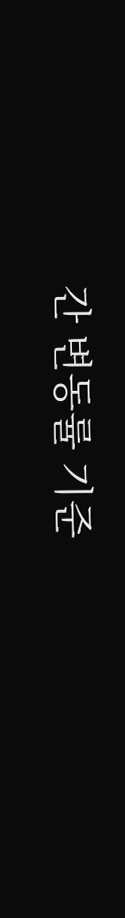간 변동률 기준